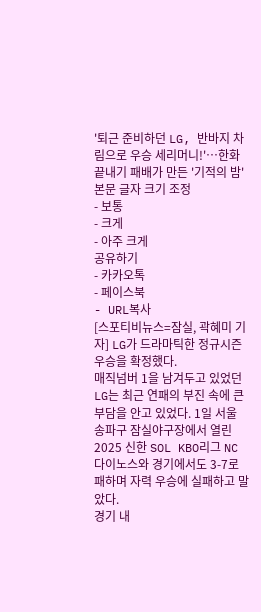'퇴근 준비하던 LG, 반바지 차림으로 우승 세리머니!'…한화 끝내기 패배가 만든 '기적의 밤'
본문 글자 크기 조정
- 보통
- 크게
- 아주 크게
공유하기
- 카카오톡
- 페이스북
- URL복사
[스포티비뉴스=잠실, 곽혜미 기자] LG가 드라마틱한 정규시즌 우승을 확정했다.
매직넘버 1을 남겨두고 있었던 LG는 최근 연패의 부진 속에 큰 부담을 안고 있었다. 1일 서울 송파구 잠실야구장에서 열린 2025 신한 SOL KBO리그 NC 다이노스와 경기에서도 3-7로 패하며 자력 우승에 실패하고 말았다.
경기 내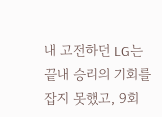내 고전하던 LG는 끝내 승리의 기회를 잡지 못했고, 9회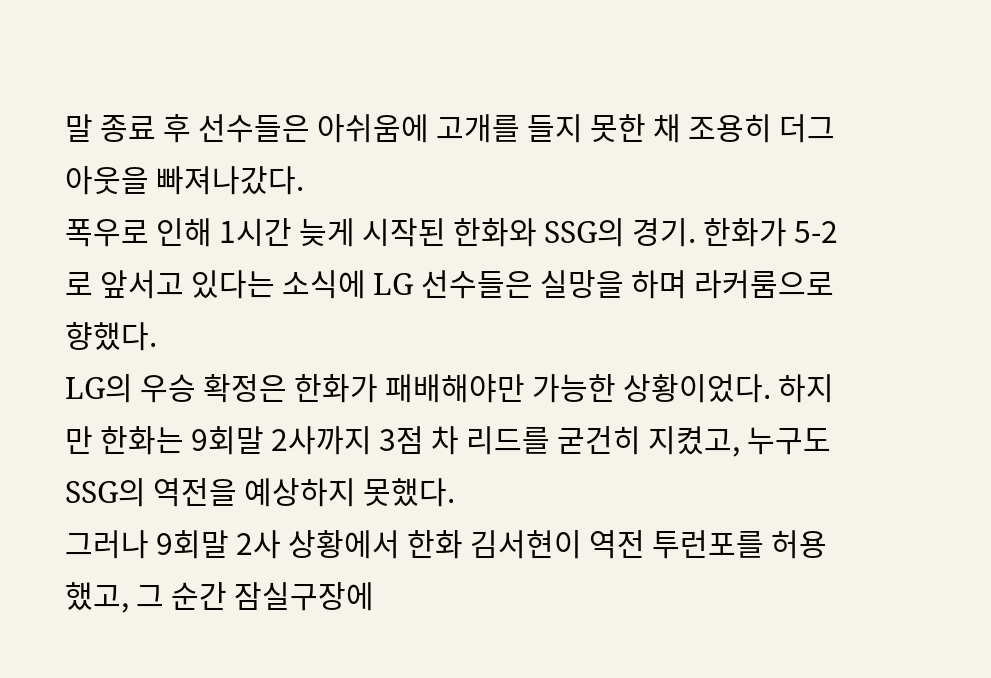말 종료 후 선수들은 아쉬움에 고개를 들지 못한 채 조용히 더그아웃을 빠져나갔다.
폭우로 인해 1시간 늦게 시작된 한화와 SSG의 경기. 한화가 5-2로 앞서고 있다는 소식에 LG 선수들은 실망을 하며 라커룸으로 향했다.
LG의 우승 확정은 한화가 패배해야만 가능한 상황이었다. 하지만 한화는 9회말 2사까지 3점 차 리드를 굳건히 지켰고, 누구도 SSG의 역전을 예상하지 못했다.
그러나 9회말 2사 상황에서 한화 김서현이 역전 투런포를 허용했고, 그 순간 잠실구장에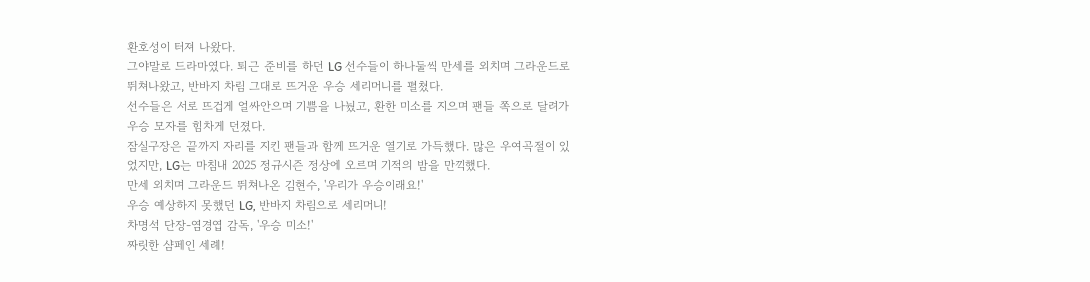환호성이 터져 나왔다.
그야말로 드라마였다. 퇴근 준비를 하던 LG 선수들이 하나둘씩 만세를 외치며 그라운드로 뛰쳐나왔고, 반바지 차림 그대로 뜨거운 우승 세리머니를 펼쳤다.
선수들은 서로 뜨겁게 얼싸안으며 기쁨을 나눴고, 환한 미소를 지으며 팬들 쪽으로 달려가 우승 모자를 힘차게 던졌다.
잠실구장은 끝까지 자리를 지킨 팬들과 함께 뜨거운 열기로 가득했다. 많은 우여곡절이 있었지만, LG는 마침내 2025 정규시즌 정상에 오르며 기적의 밤을 만끽했다.
만세 외치며 그라운드 뛰쳐나온 김현수, '우리가 우승이래요!'
우승 예상하지 못했던 LG, 반바지 차림으로 세리머니!
차명석 단장-염경엽 감독, '우승 미소!'
짜릿한 샴페인 세례!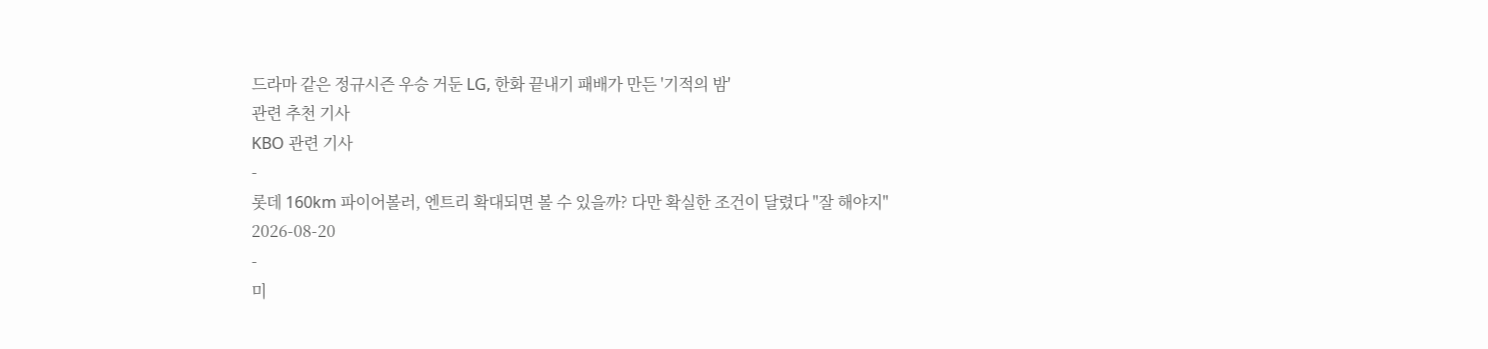드라마 같은 정규시즌 우승 거둔 LG, 한화 끝내기 패배가 만든 '기적의 밤'
관련 추천 기사
KBO 관련 기사
-
롯데 160km 파이어볼러, 엔트리 확대되면 볼 수 있을까? 다만 확실한 조건이 달렸다 "잘 해야지"
2026-08-20
-
미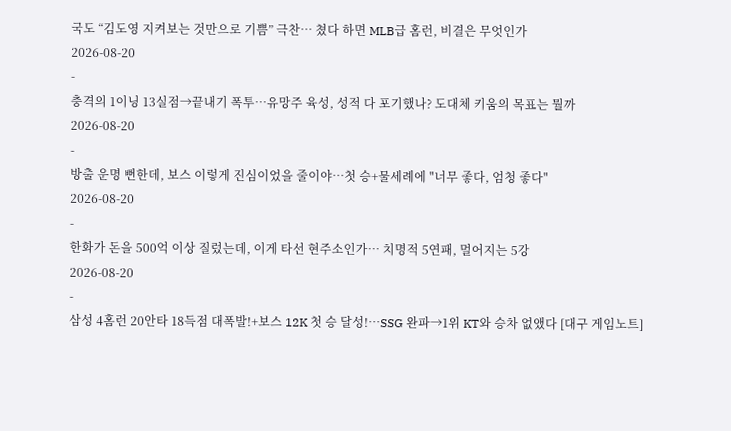국도 “김도영 지켜보는 것만으로 기쁨” 극찬… 쳤다 하면 MLB급 홈런, 비결은 무엇인가
2026-08-20
-
충격의 1이닝 13실점→끝내기 폭투…유망주 육성, 성적 다 포기했나? 도대체 키움의 목표는 뭘까
2026-08-20
-
방출 운명 뻔한데, 보스 이렇게 진심이었을 줄이야…첫 승+물세례에 "너무 좋다, 엄청 좋다"
2026-08-20
-
한화가 돈을 500억 이상 질렀는데, 이게 타선 현주소인가… 치명적 5연패, 멀어지는 5강
2026-08-20
-
삼성 4홈런 20안타 18득점 대폭발!+보스 12K 첫 승 달성!…SSG 완파→1위 KT와 승차 없앴다 [대구 게임노트]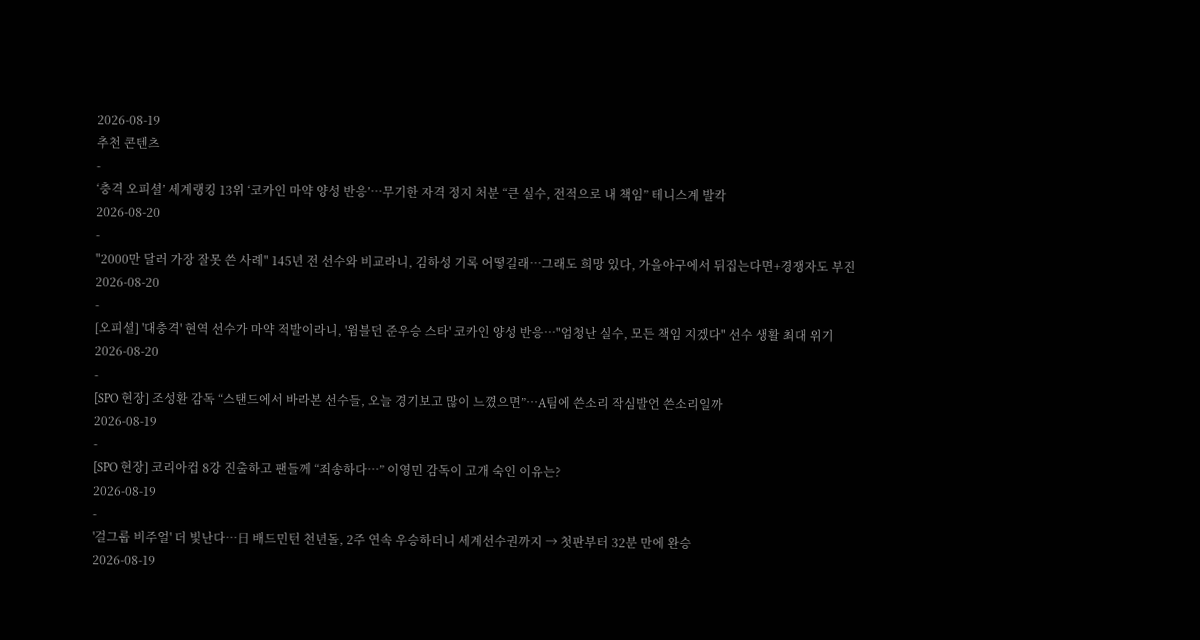2026-08-19
추천 콘텐츠
-
‘충격 오피셜’ 세계랭킹 13위 ‘코카인 마약 양성 반응’…무기한 자격 정지 처분 “큰 실수, 전적으로 내 책임” 테니스계 발칵
2026-08-20
-
"2000만 달러 가장 잘못 쓴 사례" 145년 전 선수와 비교라니, 김하성 기록 어떻길래…그래도 희망 있다, 가을야구에서 뒤집는다면+경쟁자도 부진
2026-08-20
-
[오피셜] '대충격' 현역 선수가 마약 적발이라니, '윔블던 준우승 스타' 코카인 양성 반응…"엄청난 실수, 모든 책임 지겠다" 선수 생활 최대 위기
2026-08-20
-
[SPO 현장] 조성환 감독 “스탠드에서 바라본 선수들, 오늘 경기보고 많이 느꼈으면”…A팀에 쓴소리 작심발언 쓴소리일까
2026-08-19
-
[SPO 현장] 코리아컵 8강 진출하고 팬들께 “죄송하다…” 이영민 감독이 고개 숙인 이유는?
2026-08-19
-
'걸그룹 비주얼' 더 빛난다…日 배드민턴 천년돌, 2주 연속 우승하더니 세계선수권까지 → 첫판부터 32분 만에 완승
2026-08-19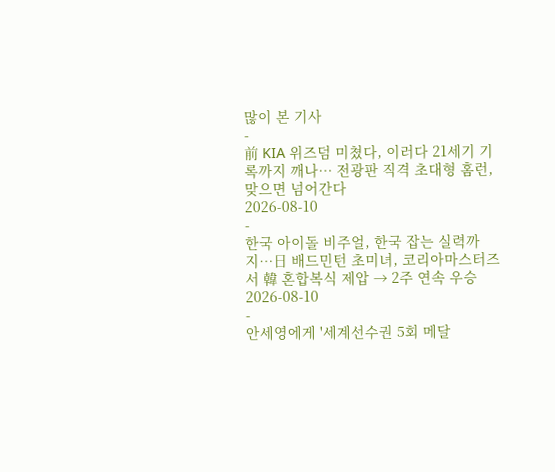많이 본 기사
-
前 KIA 위즈덤 미쳤다, 이러다 21세기 기록까지 깨나… 전광판 직격 초대형 홈런, 맞으면 넘어간다
2026-08-10
-
한국 아이돌 비주얼, 한국 잡는 실력까지…日 배드민턴 초미녀, 코리아마스터즈서 韓 혼합복식 제압 → 2주 연속 우승
2026-08-10
-
안세영에게 '세계선수권 5회 메달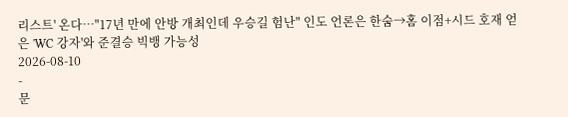리스트' 온다…"17년 만에 안방 개최인데 우승길 험난" 인도 언론은 한숨→홈 이점+시드 호재 얻은 'WC 강자'와 준결승 빅뱅 가능성
2026-08-10
-
문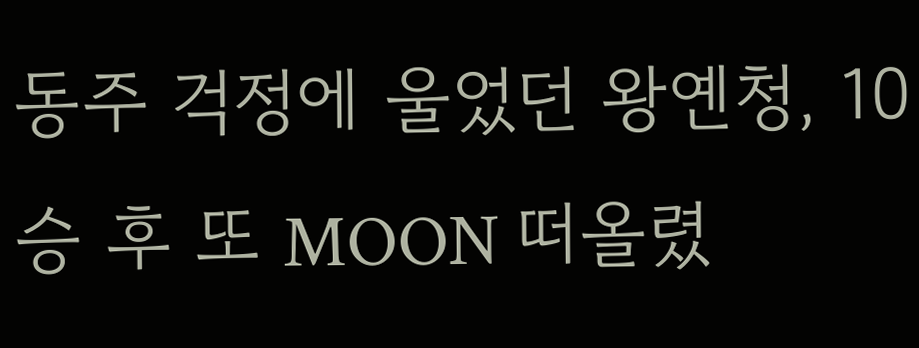동주 걱정에 울었던 왕옌청, 10승 후 또 MOON 떠올렸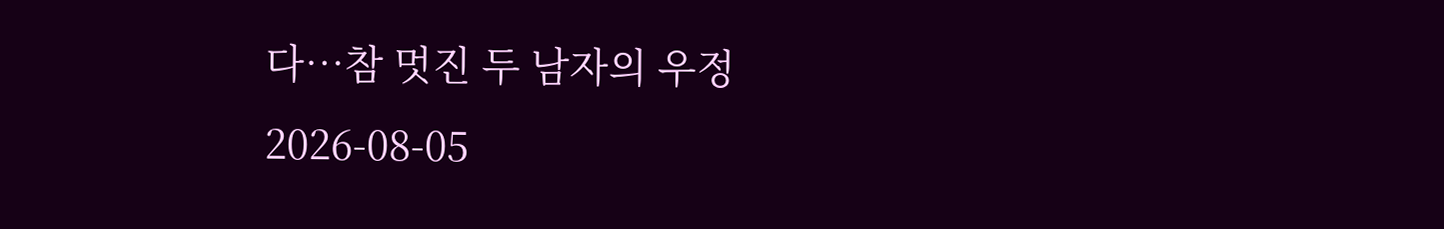다…참 멋진 두 남자의 우정
2026-08-05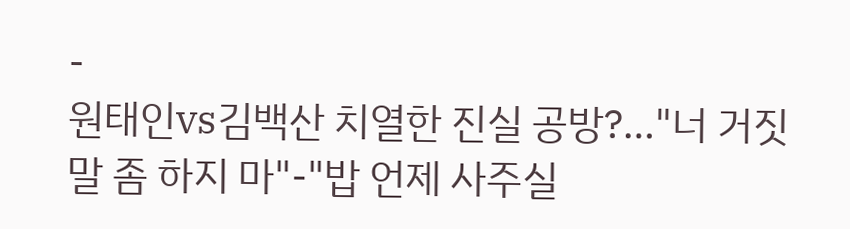-
원태인vs김백산 치열한 진실 공방?…"너 거짓말 좀 하지 마"-"밥 언제 사주실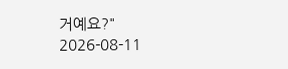거예요?"
2026-08-11